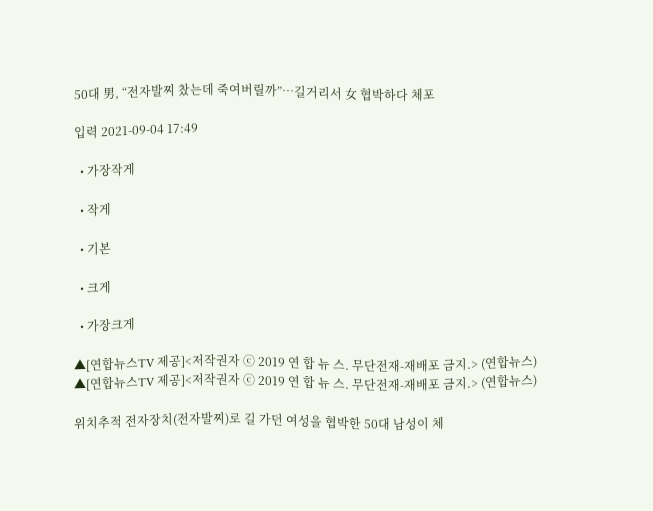50대 男, “전자발찌 찼는데 죽여버릴까”…길거리서 女 협박하다 체포

입력 2021-09-04 17:49

  • 가장작게

  • 작게

  • 기본

  • 크게

  • 가장크게

▲[연합뉴스TV 제공]<저작권자 ⓒ 2019 연 합 뉴 스. 무단전재-재배포 금지.> (연합뉴스)
▲[연합뉴스TV 제공]<저작권자 ⓒ 2019 연 합 뉴 스. 무단전재-재배포 금지.> (연합뉴스)

위치추적 전자장치(전자발찌)로 길 가던 여성을 협박한 50대 남성이 체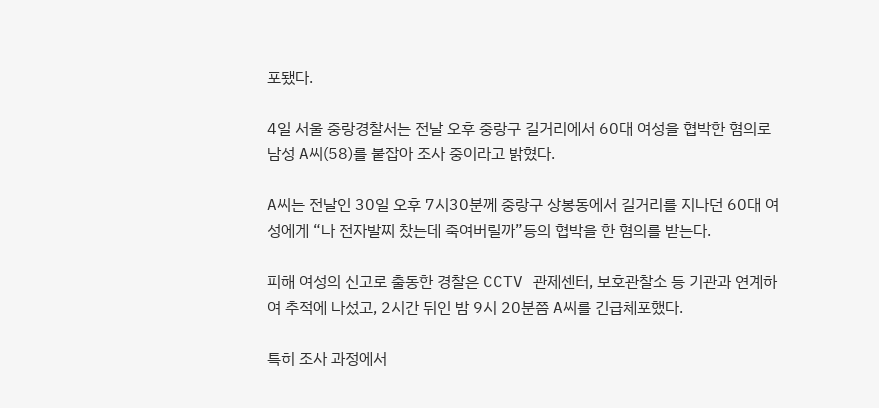포됐다.

4일 서울 중랑경찰서는 전날 오후 중랑구 길거리에서 60대 여성을 협박한 혐의로 남성 A씨(58)를 붙잡아 조사 중이라고 밝혔다.

A씨는 전날인 30일 오후 7시30분께 중랑구 상봉동에서 길거리를 지나던 60대 여성에게 “나 전자발찌 찼는데 죽여버릴까”등의 협박을 한 혐의를 받는다.

피해 여성의 신고로 출동한 경찰은 CCTV 관제센터, 보호관찰소 등 기관과 연계하여 추적에 나섰고, 2시간 뒤인 밤 9시 20분쯤 A씨를 긴급체포했다.

특히 조사 과정에서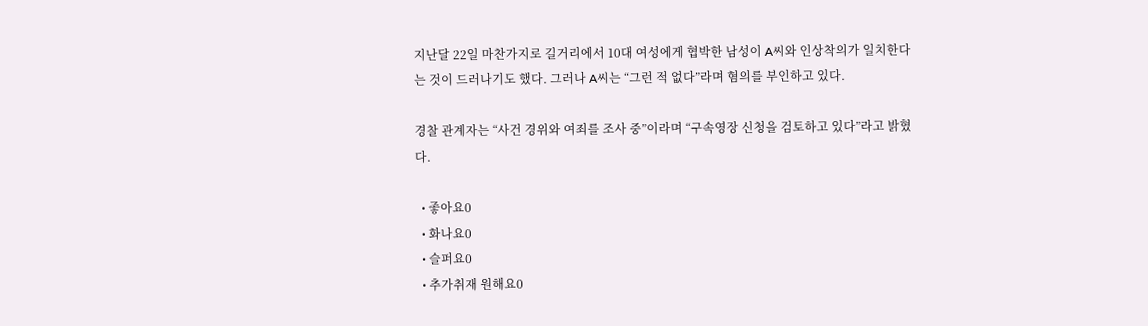지난달 22일 마찬가지로 길거리에서 10대 여성에게 협박한 남성이 A씨와 인상착의가 일치한다는 것이 드러나기도 했다. 그러나 A씨는 “그런 적 없다”라며 혐의를 부인하고 있다.

경찰 관계자는 “사건 경위와 여죄를 조사 중”이라며 “구속영장 신청을 검토하고 있다”라고 밝혔다.

  • 좋아요0
  • 화나요0
  • 슬퍼요0
  • 추가취재 원해요0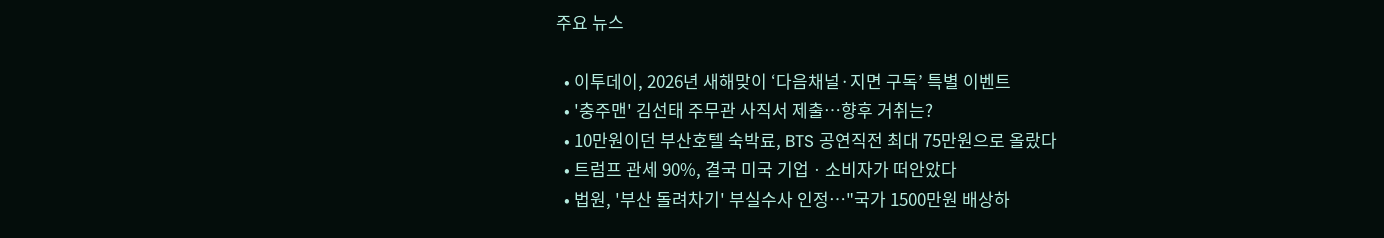주요 뉴스

  • 이투데이, 2026년 새해맞이 ‘다음채널·지면 구독’ 특별 이벤트
  • '충주맨' 김선태 주무관 사직서 제출…향후 거취는?
  • 10만원이던 부산호텔 숙박료, BTS 공연직전 최대 75만원으로 올랐다
  • 트럼프 관세 90%, 결국 미국 기업ㆍ소비자가 떠안았다
  • 법원, '부산 돌려차기' 부실수사 인정…"국가 1500만원 배상하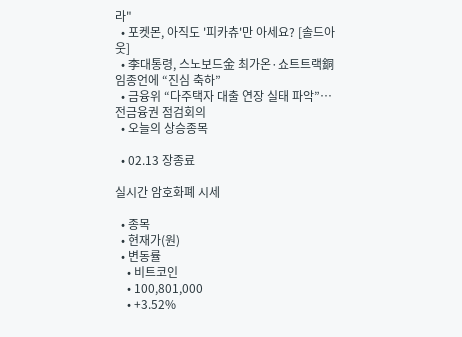라"
  • 포켓몬, 아직도 '피카츄'만 아세요? [솔드아웃]
  • 李대통령, 스노보드金 최가온·쇼트트랙銅 임종언에 “진심 축하”
  • 금융위 “다주택자 대출 연장 실태 파악”⋯전금융권 점검회의
  • 오늘의 상승종목

  • 02.13 장종료

실시간 암호화폐 시세

  • 종목
  • 현재가(원)
  • 변동률
    • 비트코인
    • 100,801,000
    • +3.52%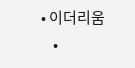• 이더리움
    •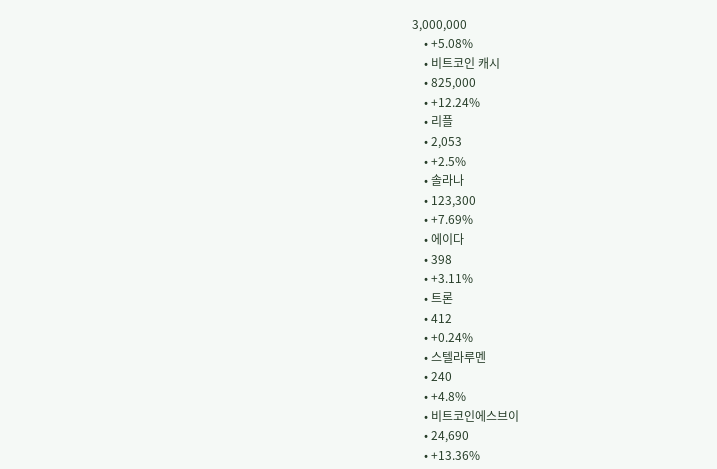3,000,000
    • +5.08%
    • 비트코인 캐시
    • 825,000
    • +12.24%
    • 리플
    • 2,053
    • +2.5%
    • 솔라나
    • 123,300
    • +7.69%
    • 에이다
    • 398
    • +3.11%
    • 트론
    • 412
    • +0.24%
    • 스텔라루멘
    • 240
    • +4.8%
    • 비트코인에스브이
    • 24,690
    • +13.36%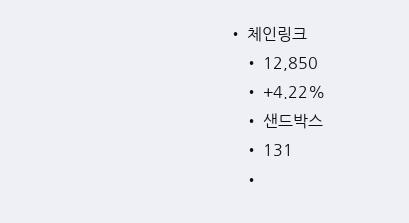• 체인링크
    • 12,850
    • +4.22%
    • 샌드박스
    • 131
    •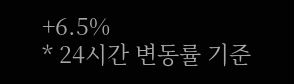+6.5%
* 24시간 변동률 기준